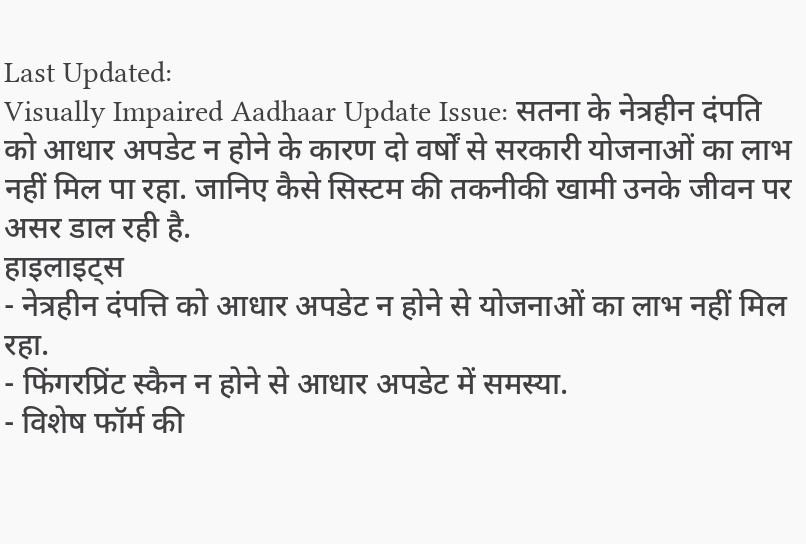Last Updated:
Visually Impaired Aadhaar Update Issue: सतना के नेत्रहीन दंपति को आधार अपडेट न होने के कारण दो वर्षों से सरकारी योजनाओं का लाभ नहीं मिल पा रहा. जानिए कैसे सिस्टम की तकनीकी खामी उनके जीवन पर असर डाल रही है.
हाइलाइट्स
- नेत्रहीन दंपत्ति को आधार अपडेट न होने से योजनाओं का लाभ नहीं मिल रहा.
- फिंगरप्रिंट स्कैन न होने से आधार अपडेट में समस्या.
- विशेष फॉर्म की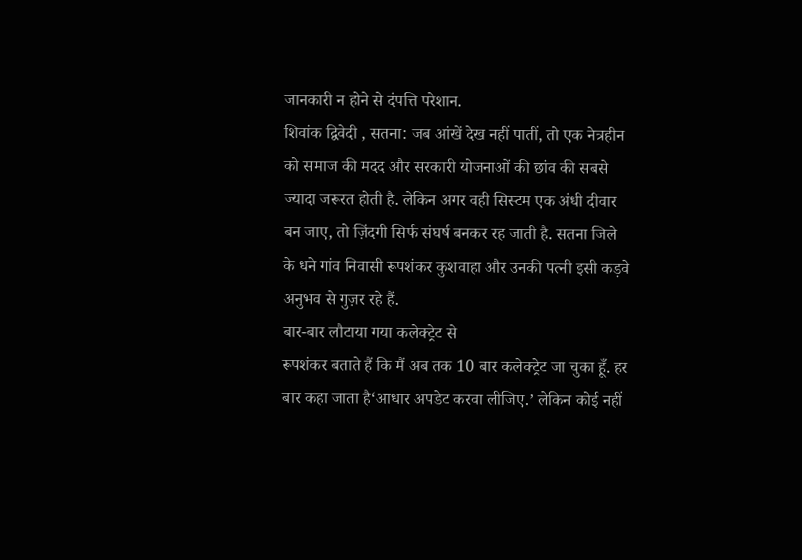जानकारी न होने से दंपत्ति परेशान.
शिवांक द्विवेदी , सतना: जब आंखें देख नहीं पातीं, तो एक नेत्रहीन को समाज की मदद और सरकारी योजनाओं की छांव की सबसे ज्यादा जरूरत होती है. लेकिन अगर वही सिस्टम एक अंधी दीवार बन जाए, तो ज़िंदगी सिर्फ संघर्ष बनकर रह जाती है. सतना जिले के धने गांव निवासी रूपशंकर कुशवाहा और उनकी पत्नी इसी कड़वे अनुभव से गुज़र रहे हैं.
बार-बार लौटाया गया कलेक्ट्रेट से
रूपशंकर बताते हैं कि मैं अब तक 10 बार कलेक्ट्रेट जा चुका हूँ. हर बार कहा जाता है‘आधार अपडेट करवा लीजिए.’ लेकिन कोई नहीं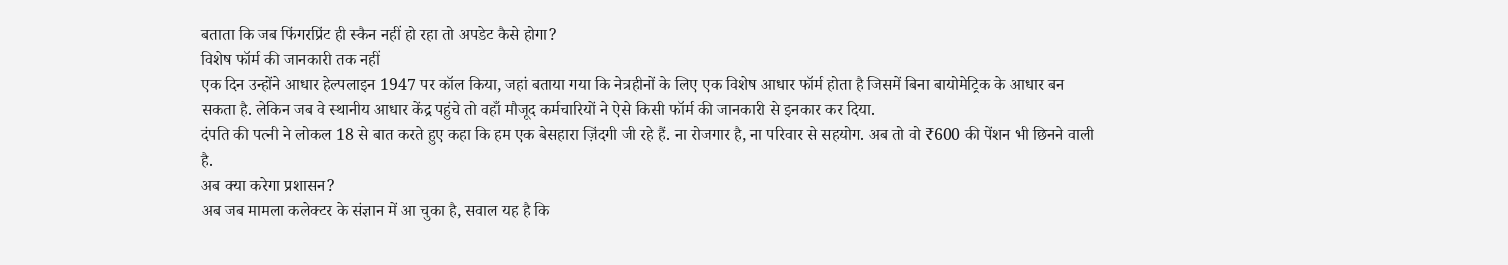बताता कि जब फिंगरप्रिंट ही स्कैन नहीं हो रहा तो अपडेट कैसे होगा?
विशेष फॉर्म की जानकारी तक नहीं
एक दिन उन्होंने आधार हेल्पलाइन 1947 पर कॉल किया, जहां बताया गया कि नेत्रहीनों के लिए एक विशेष आधार फॉर्म होता है जिसमें बिना बायोमेट्रिक के आधार बन सकता है. लेकिन जब वे स्थानीय आधार केंद्र पहुंचे तो वहाँ मौजूद कर्मचारियों ने ऐसे किसी फॉर्म की जानकारी से इनकार कर दिया.
दंपति की पत्नी ने लोकल 18 से बात करते हुए कहा कि हम एक बेसहारा ज़िंदगी जी रहे हैं. ना रोजगार है, ना परिवार से सहयोग. अब तो वो ₹600 की पेंशन भी छिनने वाली है.
अब क्या करेगा प्रशासन?
अब जब मामला कलेक्टर के संज्ञान में आ चुका है, सवाल यह है कि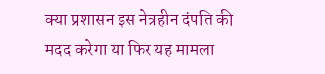क्या प्रशासन इस नेत्रहीन दंपति की मदद करेगा या फिर यह मामला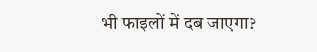भी फाइलों में दब जाएगा?